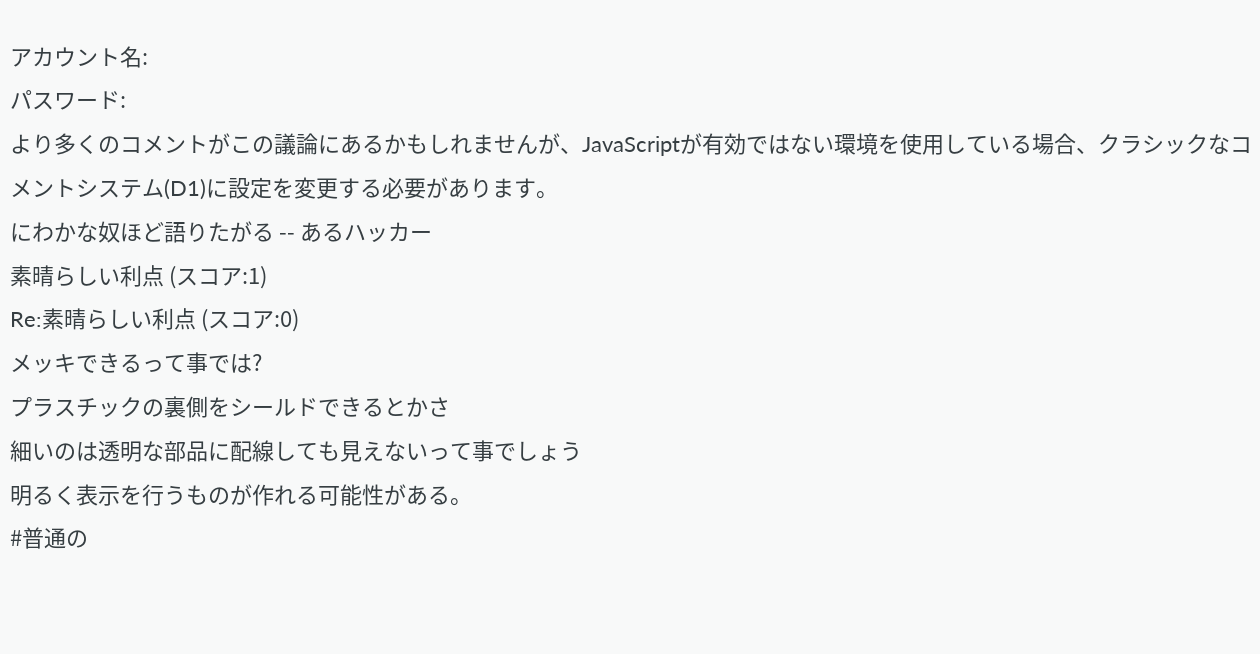アカウント名:
パスワード:
より多くのコメントがこの議論にあるかもしれませんが、JavaScriptが有効ではない環境を使用している場合、クラシックなコメントシステム(D1)に設定を変更する必要があります。
にわかな奴ほど語りたがる -- あるハッカー
素晴らしい利点 (スコア:1)
Re:素晴らしい利点 (スコア:0)
メッキできるって事では?
プラスチックの裏側をシールドできるとかさ
細いのは透明な部品に配線しても見えないって事でしょう
明るく表示を行うものが作れる可能性がある。
#普通の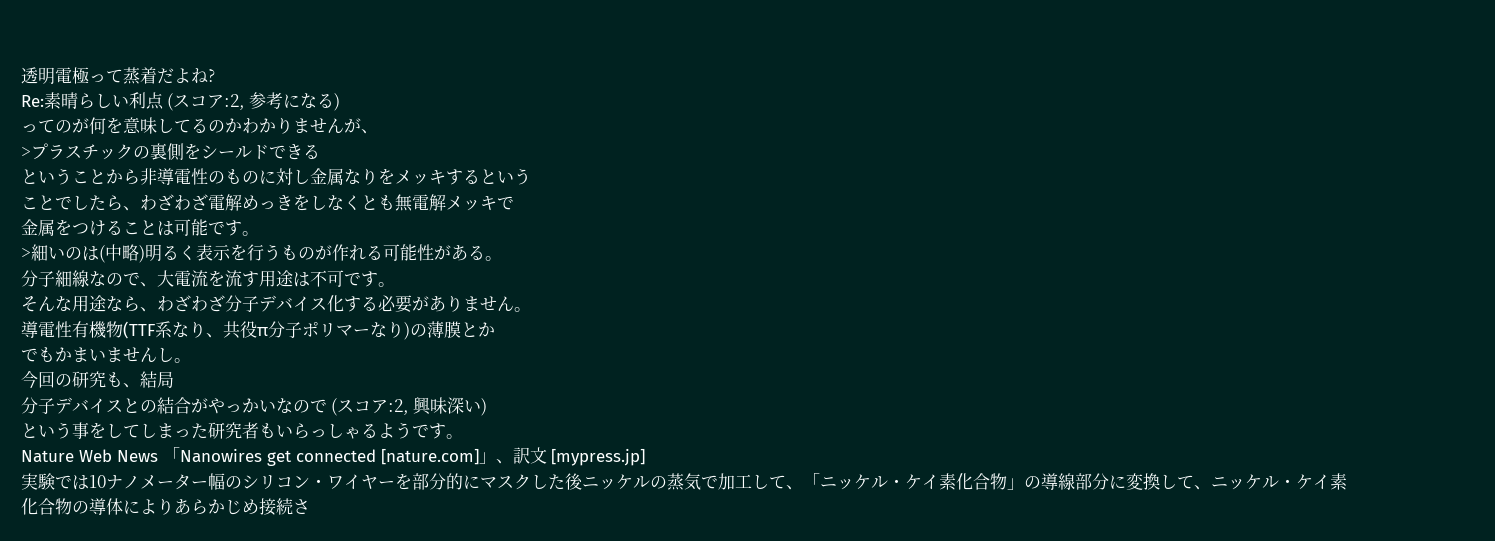透明電極って蒸着だよね?
Re:素晴らしい利点 (スコア:2, 参考になる)
ってのが何を意味してるのかわかりませんが、
>プラスチックの裏側をシールドできる
ということから非導電性のものに対し金属なりをメッキするという
ことでしたら、わざわざ電解めっきをしなくとも無電解メッキで
金属をつけることは可能です。
>細いのは(中略)明るく表示を行うものが作れる可能性がある。
分子細線なので、大電流を流す用途は不可です。
そんな用途なら、わざわざ分子デバイス化する必要がありません。
導電性有機物(TTF系なり、共役π分子ポリマーなり)の薄膜とか
でもかまいませんし。
今回の研究も、結局
分子デバイスとの結合がやっかいなので (スコア:2, 興味深い)
という事をしてしまった研究者もいらっしゃるようです。
Nature Web News 「Nanowires get connected [nature.com]」、訳文 [mypress.jp]
実験では10ナノメーター幅のシリコン・ワイヤーを部分的にマスクした後ニッケルの蒸気で加工して、「ニッケル・ケイ素化合物」の導線部分に変換して、ニッケル・ケイ素化合物の導体によりあらかじめ接続さ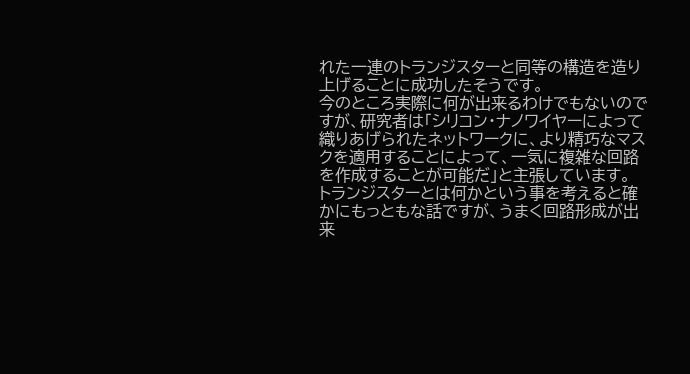れた一連のトランジスターと同等の構造を造り上げることに成功したそうです。
今のところ実際に何が出来るわけでもないのですが、研究者は「シリコン・ナノワイヤーによって織りあげられたネットワークに、より精巧なマスクを適用することによって、一気に複雑な回路を作成することが可能だ」と主張しています。
トランジスターとは何かという事を考えると確かにもっともな話ですが、うまく回路形成が出来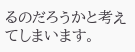るのだろうかと考えてしまいます。